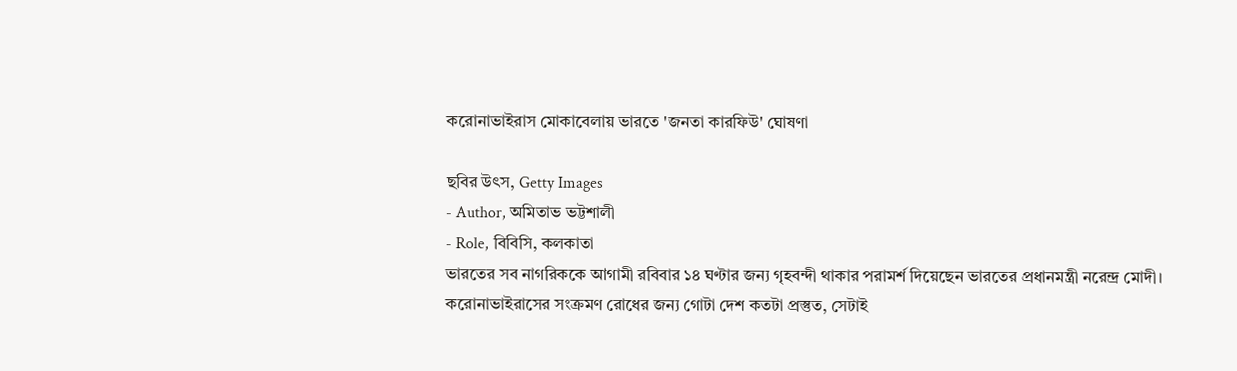করোনাভাইরাস মোকাবেলায় ভারতে 'জনতা কারফিউ' ঘোষণা

ছবির উৎস, Getty Images
- Author, অমিতাভ ভট্টশালী
- Role, বিবিসি, কলকাতা
ভারতের সব নাগরিককে আগামী রবিবার ১৪ ঘণ্টার জন্য গৃহবন্দী থাকার পরামর্শ দিয়েছেন ভারতের প্রধানমন্ত্রী নরেন্দ্র মোদী।
করোনাভাইরাসের সংক্রমণ রোধের জন্য গোটা দেশ কতটা প্রস্তুত, সেটাই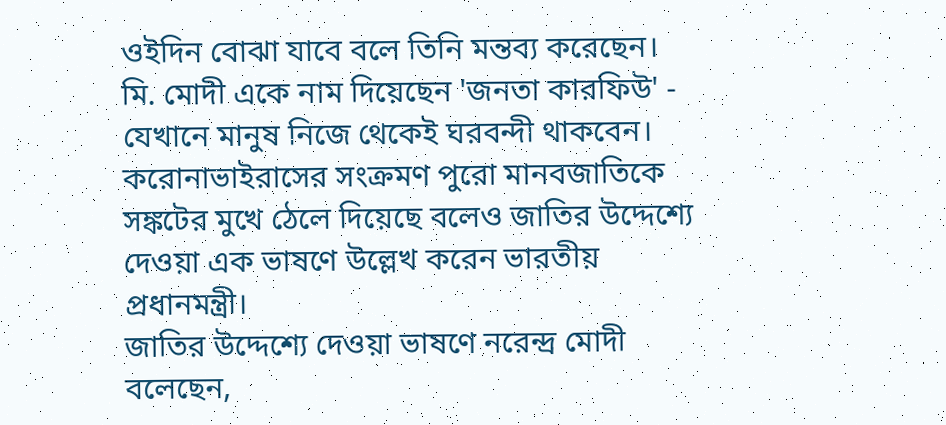ওইদিন বোঝা যাবে বলে তিনি মন্তব্য করেছেন।
মি. মোদী একে নাম দিয়েছেন 'জনতা কারফিউ' - যেখানে মানুষ নিজে থেকেই ঘরবন্দী থাকবেন।
করোনাভাইরাসের সংক্রমণ পুরো মানবজাতিকে সঙ্কটের মুখে ঠেলে দিয়েছে বলেও জাতির উদ্দেশ্যে দেওয়া এক ভাষণে উল্লেখ করেন ভারতীয় প্রধানমন্ত্রী।
জাতির উদ্দেশ্যে দেওয়া ভাষণে নরেন্দ্র মোদী বলেছেন,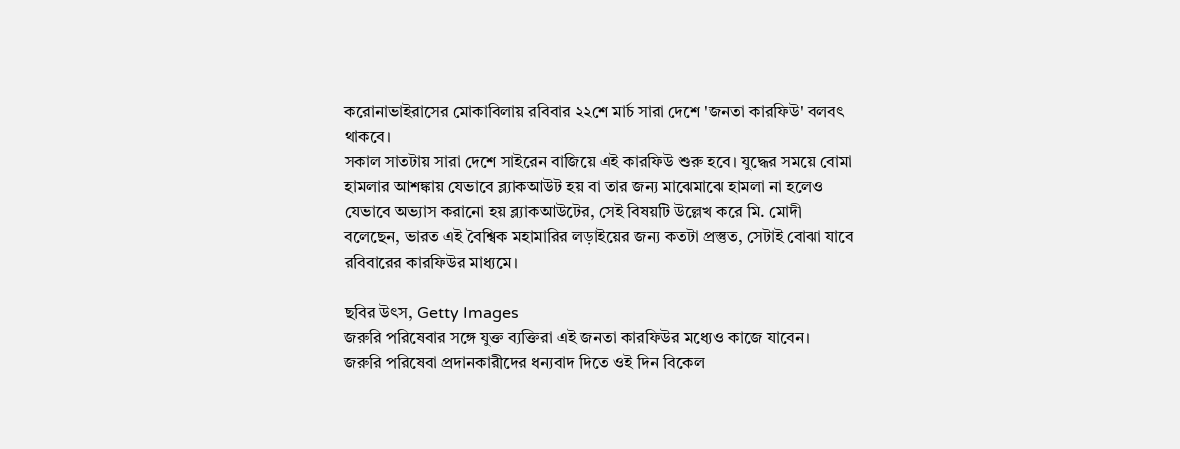করোনাভাইরাসের মোকাবিলায় রবিবার ২২শে মার্চ সারা দেশে 'জনতা কারফিউ' বলবৎ থাকবে।
সকাল সাতটায় সারা দেশে সাইরেন বাজিয়ে এই কারফিউ শুরু হবে। যুদ্ধের সময়ে বোমা হামলার আশঙ্কায় যেভাবে ব্ল্যাকআউট হয় বা তার জন্য মাঝেমাঝে হামলা না হলেও যেভাবে অভ্যাস করানো হয় ব্ল্যাকআউটের, সেই বিষয়টি উল্লেখ করে মি. মোদী বলেছেন, ভারত এই বৈশ্বিক মহামারির লড়াইয়ের জন্য কতটা প্রস্তুত, সেটাই বোঝা যাবে রবিবারের কারফিউর মাধ্যমে।

ছবির উৎস, Getty Images
জরুরি পরিষেবার সঙ্গে যুক্ত ব্যক্তিরা এই জনতা কারফিউর মধ্যেও কাজে যাবেন।
জরুরি পরিষেবা প্রদানকারীদের ধন্যবাদ দিতে ওই দিন বিকেল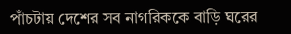পাঁচটায় দেশের সব নাগরিককে বাড়ি ঘরের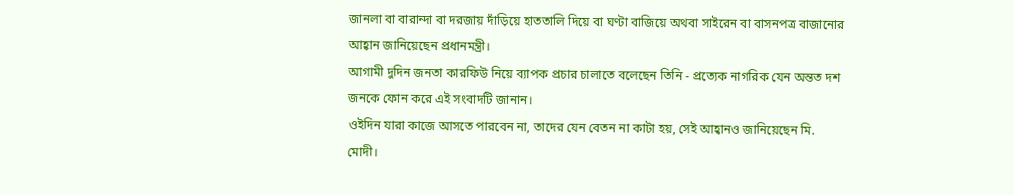জানলা বা বারান্দা বা দরজায় দাঁড়িয়ে হাততালি দিয়ে বা ঘণ্টা বাজিয়ে অথবা সাইরেন বা বাসনপত্র বাজানোর আহ্বান জানিয়েছেন প্রধানমন্ত্রী।
আগামী দুদিন জনতা কারফিউ নিয়ে ব্যাপক প্রচার চালাতে বলেছেন তিনি - প্রত্যেক নাগরিক যেন অন্তত দশ জনকে ফোন করে এই সংবাদটি জানান।
ওইদিন যারা কাজে আসতে পারবেন না, তাদের যেন বেতন না কাটা হয়, সেই আহ্বানও জানিয়েছেন মি. মোদী।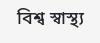বিশ্ব স্বাস্থ্য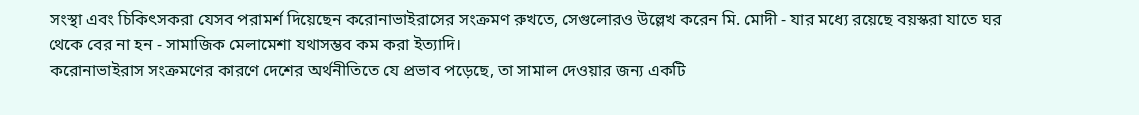সংস্থা এবং চিকিৎসকরা যেসব পরামর্শ দিয়েছেন করোনাভাইরাসের সংক্রমণ রুখতে, সেগুলোরও উল্লেখ করেন মি. মোদী - যার মধ্যে রয়েছে বয়স্করা যাতে ঘর থেকে বের না হন - সামাজিক মেলামেশা যথাসম্ভব কম করা ইত্যাদি।
করোনাভাইরাস সংক্রমণের কারণে দেশের অর্থনীতিতে যে প্রভাব পড়েছে, তা সামাল দেওয়ার জন্য একটি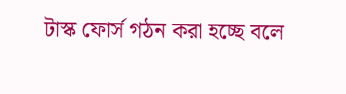টাস্ক ফোর্স গঠন করা হচ্ছে বলে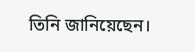তিনি জানিয়েছেন।